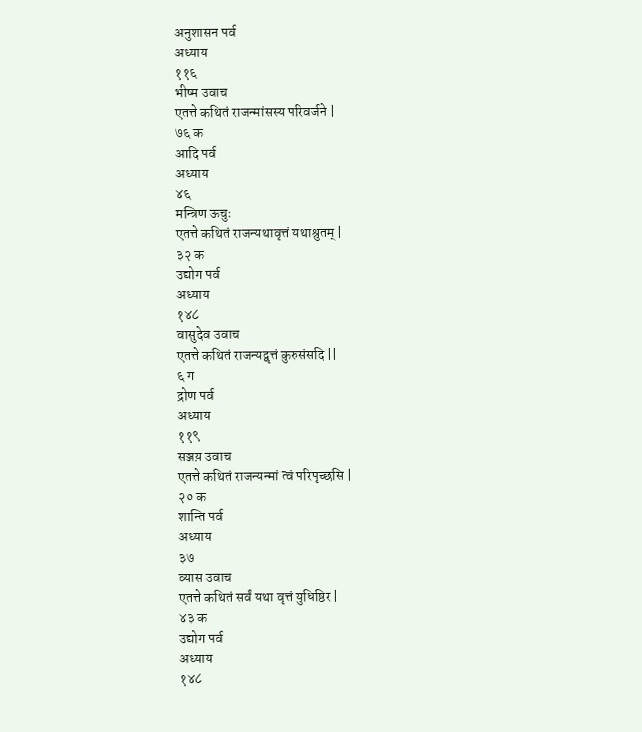अनुशासन पर्व
अध्याय
११६
भीष्म उवाच
एतत्ते कथितं राजन्मांसस्य परिवर्जने |
७६ क
आदि पर्व
अध्याय
४६
मन्त्रिण ऊचुः
एतत्ते कथितं राजन्यथावृत्तं यथाश्रुतम् |
३२ क
उद्योग पर्व
अध्याय
१४८
वासुदेव उवाच
एतत्ते कथितं राजन्यद्वृत्तं कुरुसंसदि ||
६ ग
द्रोण पर्व
अध्याय
११९
सञ्जय़ उवाच
एतत्ते कथितं राजन्यन्मां त्वं परिपृच्छसि |
२० क
शान्ति पर्व
अध्याय
३७
व्यास उवाच
एतत्ते कथितं सर्वं यथा वृत्तं युधिष्ठिर |
४३ क
उद्योग पर्व
अध्याय
१४८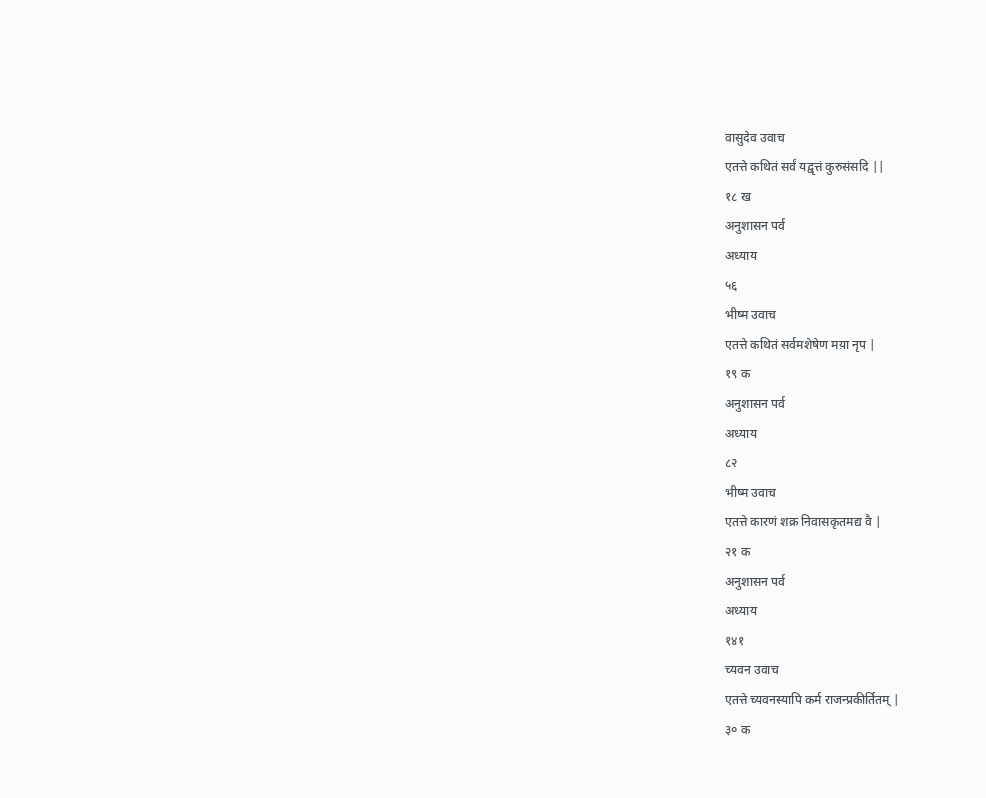वासुदेव उवाच
एतत्ते कथितं सर्वं यद्वृत्तं कुरुसंसदि ||
१८ ख
अनुशासन पर्व
अध्याय
५६
भीष्म उवाच
एतत्ते कथितं सर्वमशेषेण मय़ा नृप |
१९ क
अनुशासन पर्व
अध्याय
८२
भीष्म उवाच
एतत्ते कारणं शक्र निवासकृतमद्य वै |
२१ क
अनुशासन पर्व
अध्याय
१४१
च्यवन उवाच
एतत्ते च्यवनस्यापि कर्म राजन्प्रकीर्तितम् |
३० क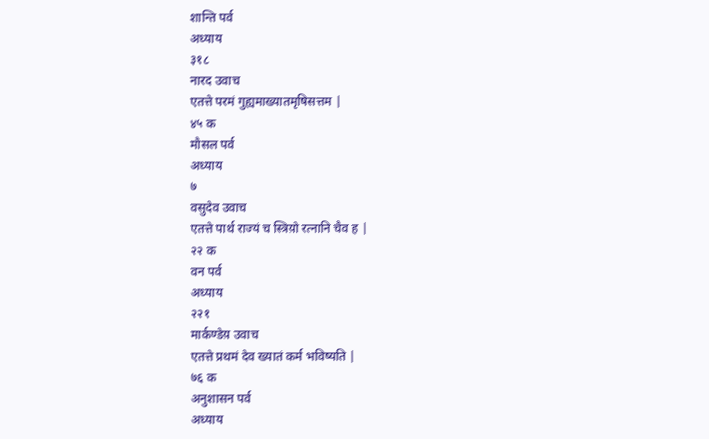शान्ति पर्व
अध्याय
३१८
नारद उवाच
एतत्ते परमं गुह्यमाख्यातमृषिसत्तम |
४५ क
मौसल पर्व
अध्याय
७
वसुदेव उवाच
एतत्ते पार्थ राज्यं च स्त्रिय़ो रत्नानि चैव ह |
२२ क
वन पर्व
अध्याय
२२१
मार्कण्डेय़ उवाच
एतत्ते प्रथमं देव ख्यातं कर्म भविष्यति |
७६ क
अनुशासन पर्व
अध्याय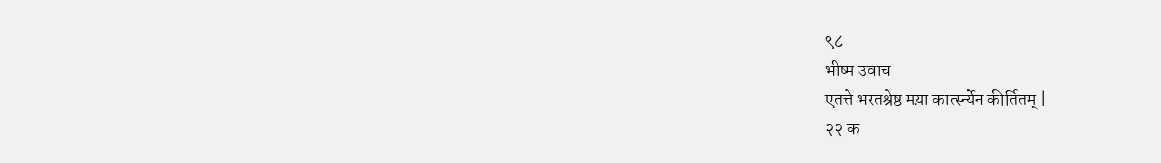९८
भीष्म उवाच
एतत्ते भरतश्रेष्ठ मय़ा कार्त्स्न्येन कीर्तितम् |
२२ क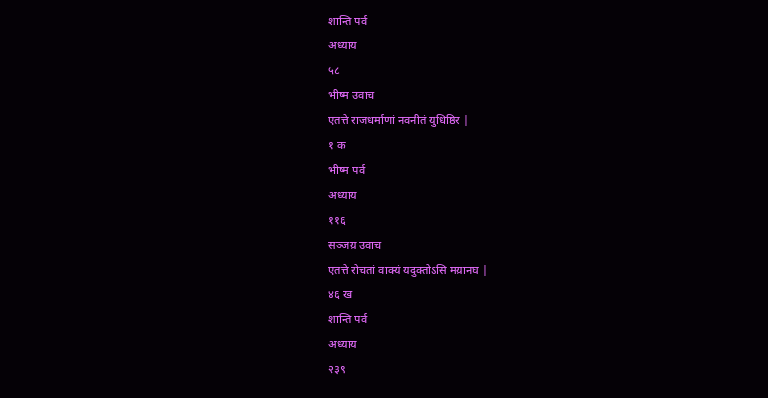शान्ति पर्व
अध्याय
५८
भीष्म उवाच
एतत्ते राजधर्माणां नवनीतं युधिष्ठिर |
१ क
भीष्म पर्व
अध्याय
११६
सञ्जय़ उवाच
एतत्ते रोचतां वाक्यं यदुक्तोऽसि मय़ानघ |
४६ ख
शान्ति पर्व
अध्याय
२३९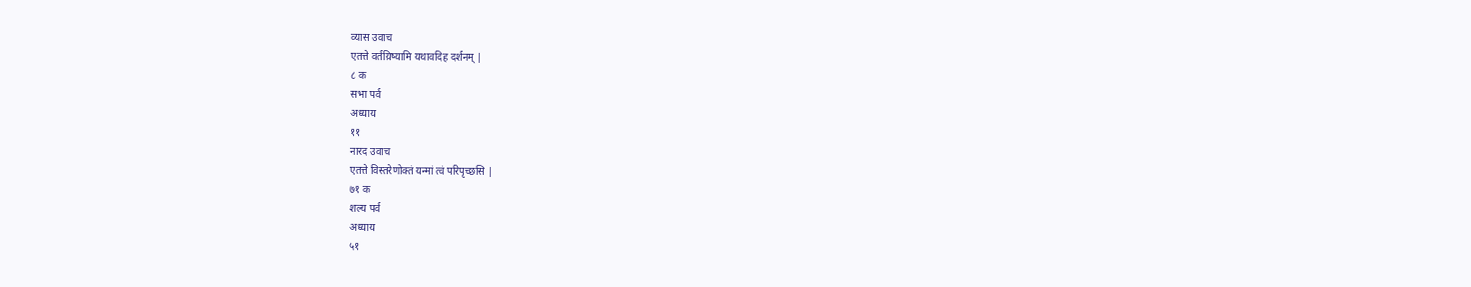व्यास उवाच
एतत्ते वर्तय़िष्यामि यथावदिह दर्शनम् |
८ क
सभा पर्व
अध्याय
११
नारद उवाच
एतत्ते विस्तरेणोक्तं यन्मां त्वं परिपृच्छसि |
७१ क
शल्य पर्व
अध्याय
५१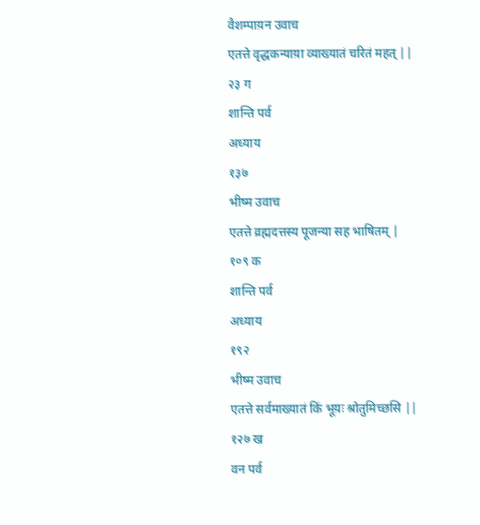वैशम्पाय़न उवाच
एतत्ते वृद्धकन्याय़ा व्याख्यातं चरितं महत् ||
२३ ग
शान्ति पर्व
अध्याय
१३७
भीष्म उवाच
एतत्ते व्रह्मदत्तस्य पूजन्या सह भाषितम् |
१०९ क
शान्ति पर्व
अध्याय
१९२
भीष्म उवाच
एतत्ते सर्वमाख्यातं किं भूय़ः श्रोतुमिच्छसि ||
१२७ ख
वन पर्व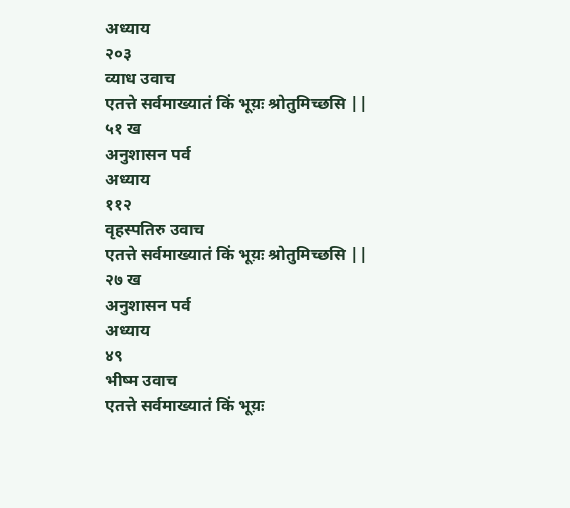अध्याय
२०३
व्याध उवाच
एतत्ते सर्वमाख्यातं किं भूय़ः श्रोतुमिच्छसि ||
५१ ख
अनुशासन पर्व
अध्याय
११२
वृहस्पतिरु उवाच
एतत्ते सर्वमाख्यातं किं भूय़ः श्रोतुमिच्छसि ||
२७ ख
अनुशासन पर्व
अध्याय
४९
भीष्म उवाच
एतत्ते सर्वमाख्यातं किं भूय़ः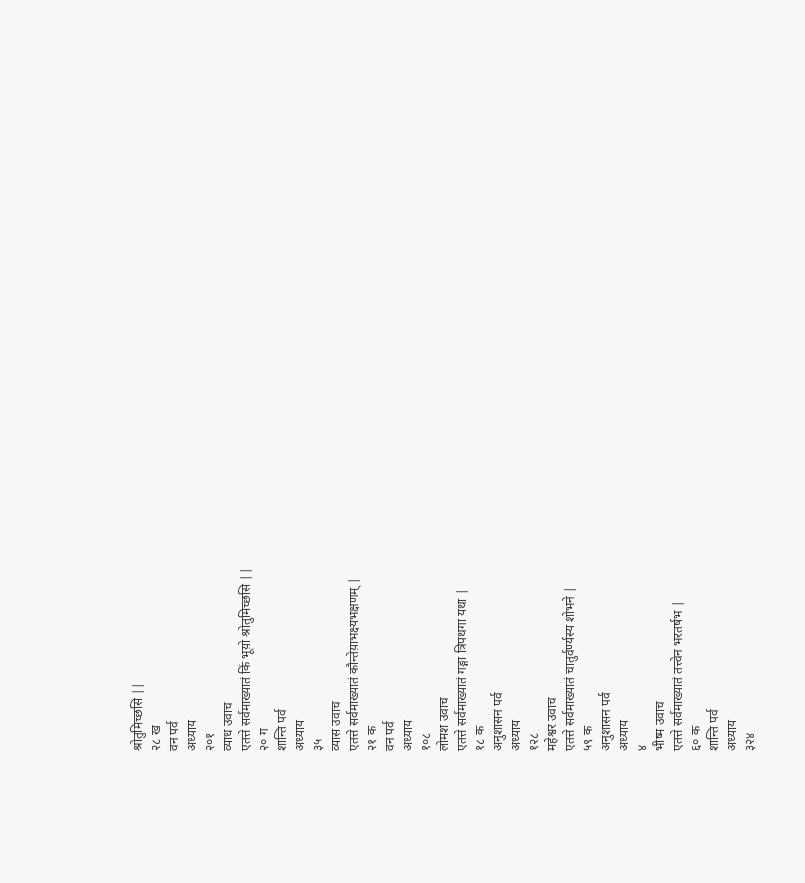श्रोतुमिच्छसि ||
२८ ख
वन पर्व
अध्याय
२०१
व्याध उवाच
एतत्ते सर्वमाख्यातं किं भूय़ो श्रोतुमिच्छसि ||
२० ग
शान्ति पर्व
अध्याय
३५
व्यास उवाच
एतत्ते सर्वमाख्यातं कौन्तेय़ाभक्ष्यभक्षणम् |
२१ क
वन पर्व
अध्याय
१०८
लोमश उवाच
एतत्ते सर्वमाख्यातं गङ्गा त्रिपथगा यथा |
१८ क
अनुशासन पर्व
अध्याय
१२८
महेश्वर उवाच
एतत्ते सर्वमाख्यातं चातुर्वर्ण्यस्य शोभने |
५९ क
अनुशासन पर्व
अध्याय
४
भीष्म उवाच
एतत्ते सर्वमाख्यातं तत्त्वेन भरतर्षभ |
६० क
शान्ति पर्व
अध्याय
३२४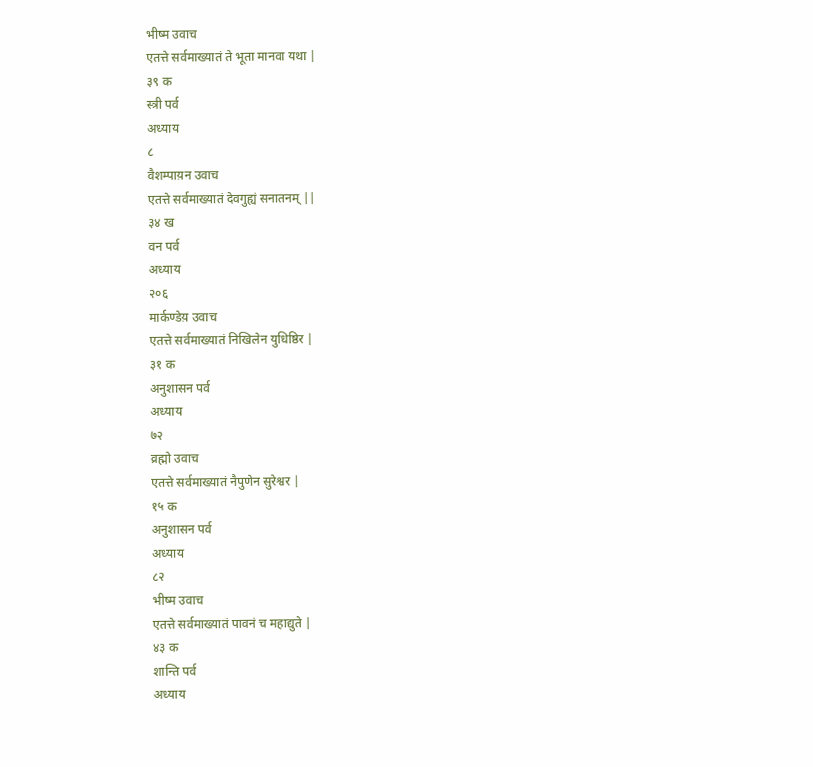भीष्म उवाच
एतत्ते सर्वमाख्यातं ते भूता मानवा यथा |
३९ क
स्त्री पर्व
अध्याय
८
वैशम्पाय़न उवाच
एतत्ते सर्वमाख्यातं देवगुह्यं सनातनम् ||
३४ ख
वन पर्व
अध्याय
२०६
मार्कण्डेय़ उवाच
एतत्ते सर्वमाख्यातं निखिलेन युधिष्ठिर |
३१ क
अनुशासन पर्व
अध्याय
७२
व्रह्मो उवाच
एतत्ते सर्वमाख्यातं नैपुणेन सुरेश्वर |
१५ क
अनुशासन पर्व
अध्याय
८२
भीष्म उवाच
एतत्ते सर्वमाख्यातं पावनं च महाद्युते |
४३ क
शान्ति पर्व
अध्याय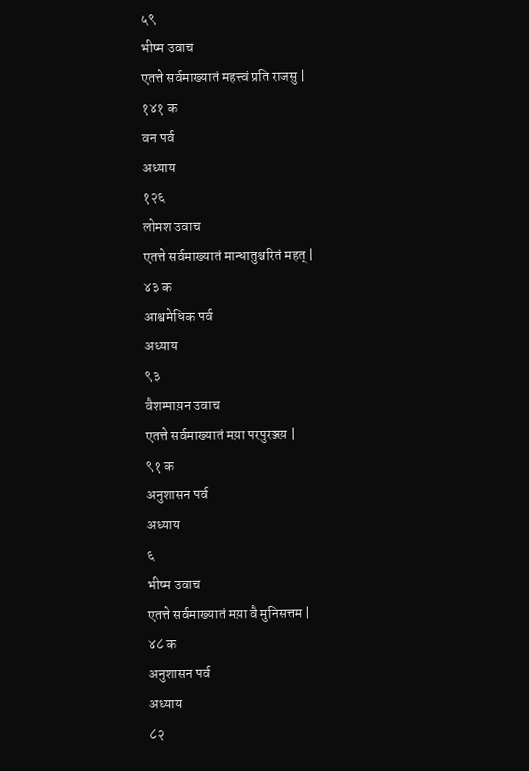५९
भीष्म उवाच
एतत्ते सर्वमाख्यातं महत्त्वं प्रति राजसु |
१४१ क
वन पर्व
अध्याय
१२६
लोमश उवाच
एतत्ते सर्वमाख्यातं मान्धातुश्चरितं महत् |
४३ क
आश्वमेधिक पर्व
अध्याय
९३
वैशम्पाय़न उवाच
एतत्ते सर्वमाख्यातं मय़ा परपुरञ्जय़ |
९१ क
अनुशासन पर्व
अध्याय
६
भीष्म उवाच
एतत्ते सर्वमाख्यातं मय़ा वै मुनिसत्तम |
४८ क
अनुशासन पर्व
अध्याय
८२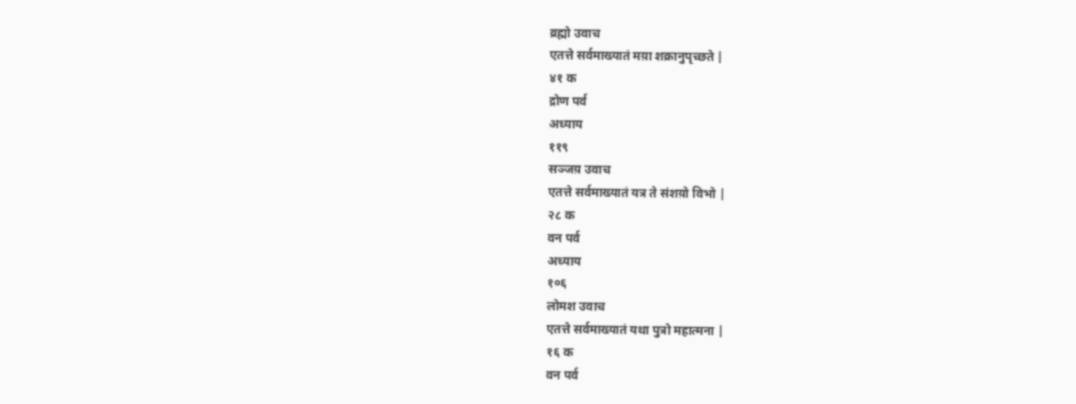व्रह्मो उवाच
एतत्ते सर्वमाख्यातं मय़ा शक्रानुपृच्छते |
४१ क
द्रोण पर्व
अध्याय
११९
सञ्जय़ उवाच
एतत्ते सर्वमाख्यातं यत्र ते संशय़ो विभो |
२८ क
वन पर्व
अध्याय
१०६
लोमश उवाच
एतत्ते सर्वमाख्यातं यथा पुत्रो महात्मना |
१६ क
वन पर्व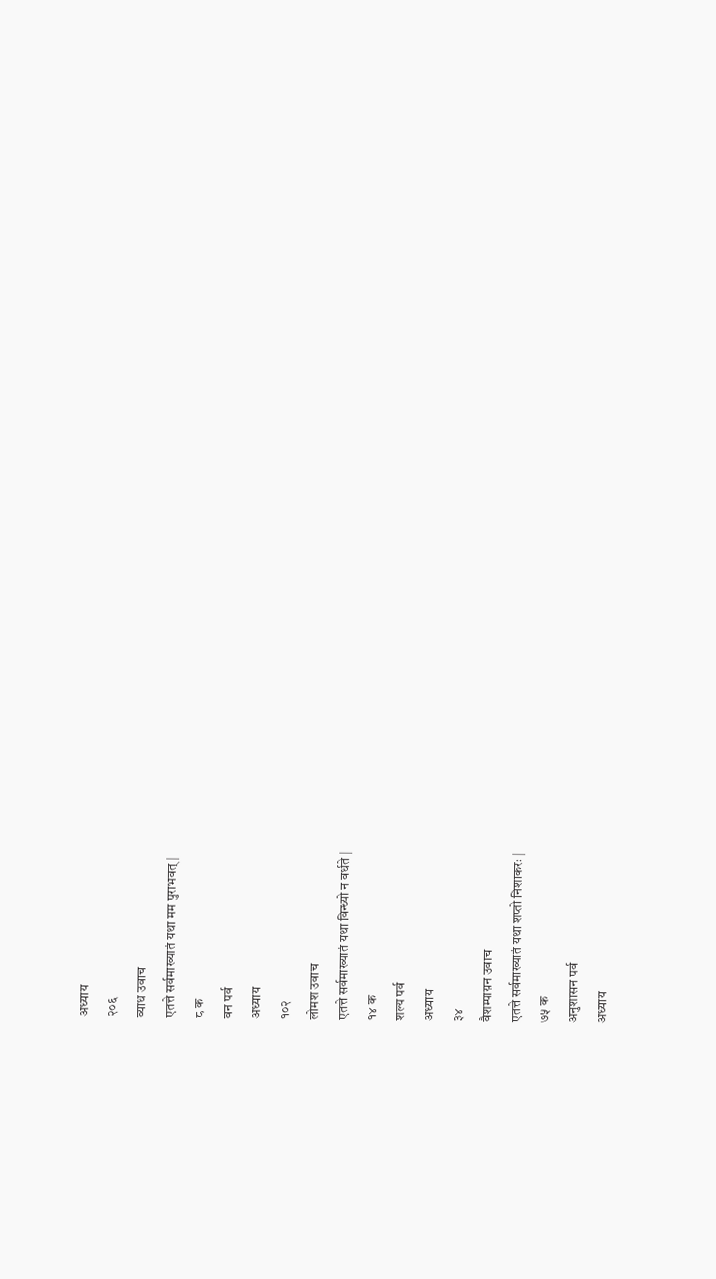अध्याय
२०६
व्याध उवाच
एतत्ते सर्वमाख्यातं यथा मम पुराभवत् |
८ क
वन पर्व
अध्याय
१०२
लोमश उवाच
एतत्ते सर्वमाख्यातं यथा विन्ध्यो न वर्धते |
१४ क
शल्य पर्व
अध्याय
३४
वैशम्पाय़न उवाच
एतत्ते सर्वमाख्यातं यथा शप्तो निशाकरः |
७५ क
अनुशासन पर्व
अध्याय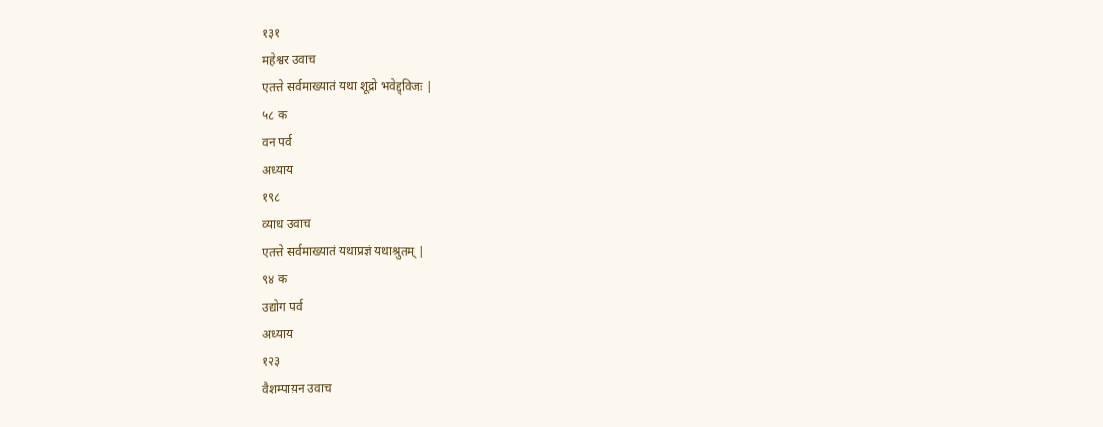१३१
महेश्वर उवाच
एतत्ते सर्वमाख्यातं यथा शूद्रो भवेद्द्विजः |
५८ क
वन पर्व
अध्याय
१९८
व्याध उवाच
एतत्ते सर्वमाख्यातं यथाप्रज्ञं यथाश्रुतम् |
९४ क
उद्योग पर्व
अध्याय
१२३
वैशम्पाय़न उवाच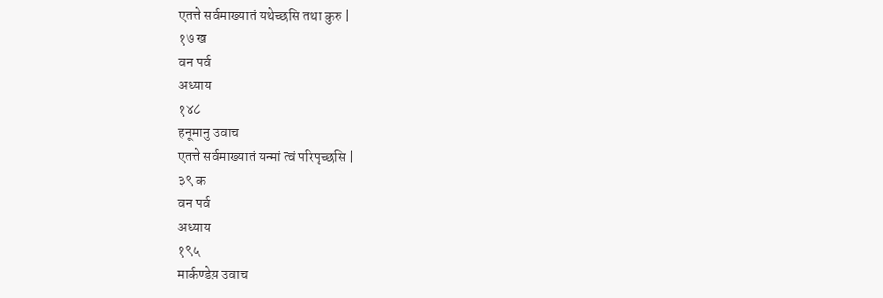एतत्ते सर्वमाख्यातं यथेच्छसि तथा कुरु |
१७ ख
वन पर्व
अध्याय
१४८
हनूमानु उवाच
एतत्ते सर्वमाख्यातं यन्मां त्वं परिपृच्छसि |
३९ क
वन पर्व
अध्याय
१९५
मार्कण्डेय़ उवाच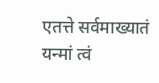एतत्ते सर्वमाख्यातं यन्मां त्वं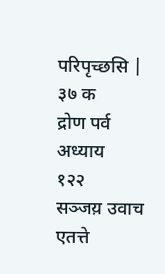परिपृच्छसि |
३७ क
द्रोण पर्व
अध्याय
१२२
सञ्जय़ उवाच
एतत्ते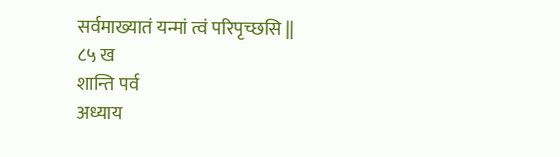सर्वमाख्यातं यन्मां त्वं परिपृच्छसि ||
८५ ख
शान्ति पर्व
अध्याय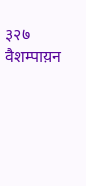३२७
वैशम्पाय़न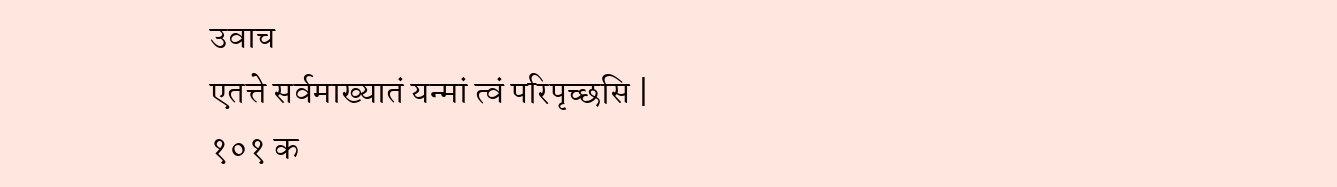उवाच
एतत्ते सर्वमाख्यातं यन्मां त्वं परिपृच्छसि |
१०१ क